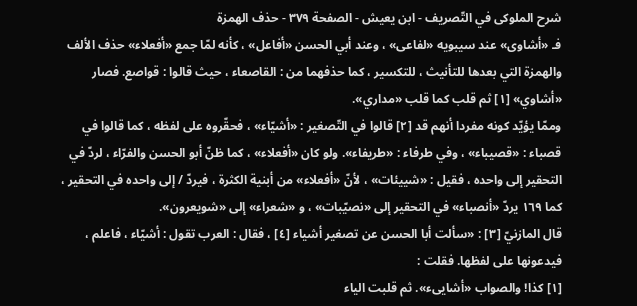شرح الملوكى في التّصريف - ابن يعيش - الصفحة ٣٧٩ - حذف الهمزة
فـ «أشاوى» عند سيبويه «لفاعى» ، وعند أبي الحسن «أفاعل» ، كأنه لمّا جمع «أفعلاء» حذف الألف والهمزة التي بعدها للتأنيث ، للتكسير ، كما حذفهما من : القاصعاء ، حيث قالوا : قواصع. فصار «أشاوي» [١] ثم قلب كما قلب «مداري».
وممّا يؤيّد كونه مفردا أنهم قد [٢] قالوا في التّصغير : «أشيّاء» ، فحقّروه على لفظه ، كما قالوا في قصباء : «قصيباء» ، وفي طرفاء : «طريفاء». ولو كان «أفعلاء» ، كما ظنّ أبو الحسن والفرّاء ، لردّ في التحقير إلى واحده ، فقيل : «شييئات» ، لأنّ «أفعلاء» من أبنية الكثرة ، فيردّ / إلى واحده في التحقير ، كما ١٦٩ يردّ «أنصباء» في التحقير إلى «نصيّبات» ، و «شعراء» إلى «شويعرون».
قال المازنيّ [٣] : «سألت أبا الحسن عن تصغير أشياء [٤] ، فقال : العرب تقول : أشيّاء ، فاعلم ، فيدعونها على لفظها. فقلت :
[١] كذا! والصواب «أشايىء». ثم قلبت الياء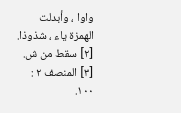واوا ، وأبدلت الهمزة ياء ، شذوذا.
[٢] سقط من ش.
[٣] المنصف ٢ : ١٠٠.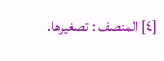[٤] المنصف : تصغيرها.